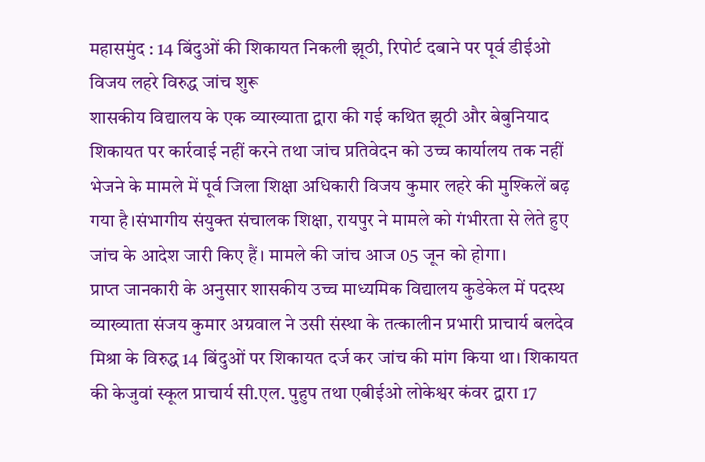महासमुंद : 14 बिंदुओं की शिकायत निकली झूठी, रिपोर्ट दबाने पर पूर्व डीईओ विजय लहरे विरुद्ध जांच शुरू
शासकीय विद्यालय के एक व्याख्याता द्वारा की गई कथित झूठी और बेबुनियाद शिकायत पर कार्रवाई नहीं करने तथा जांच प्रतिवेदन को उच्च कार्यालय तक नहीं भेजने के मामले में पूर्व जिला शिक्षा अधिकारी विजय कुमार लहरे की मुश्किलें बढ़ गया है।संभागीय संयुक्त संचालक शिक्षा, रायपुर ने मामले को गंभीरता से लेते हुए जांच के आदेश जारी किए हैं। मामले की जांच आज 05 जून को होगा।
प्राप्त जानकारी के अनुसार शासकीय उच्च माध्यमिक विद्यालय कुडेकेल में पदस्थ व्याख्याता संजय कुमार अग्रवाल ने उसी संस्था के तत्कालीन प्रभारी प्राचार्य बलदेव मिश्रा के विरुद्ध 14 बिंदुओं पर शिकायत दर्ज कर जांच की मांग किया था। शिकायत की केजुवां स्कूल प्राचार्य सी.एल. पुहुप तथा एबीईओ लोकेश्वर कंवर द्वारा 17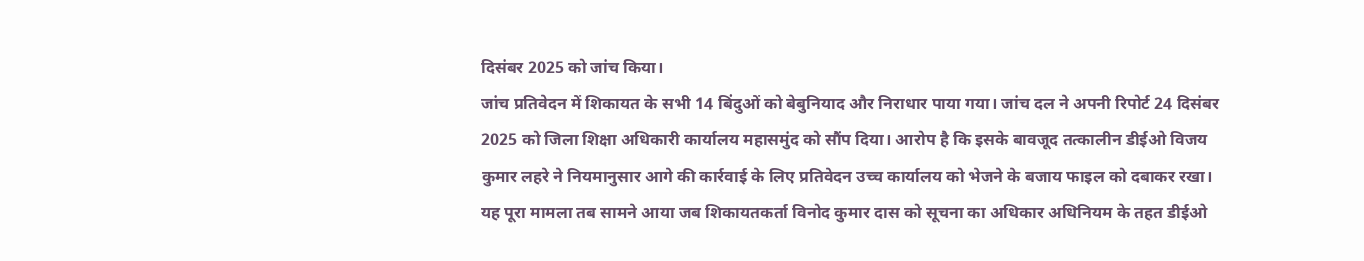दिसंबर 2025 को जांच किया।
जांच प्रतिवेदन में शिकायत के सभी 14 बिंदुओं को बेबुनियाद और निराधार पाया गया। जांच दल ने अपनी रिपोर्ट 24 दिसंबर 2025 को जिला शिक्षा अधिकारी कार्यालय महासमुंद को सौंप दिया। आरोप है कि इसके बावजूद तत्कालीन डीईओ विजय कुमार लहरे ने नियमानुसार आगे की कार्रवाई के लिए प्रतिवेदन उच्च कार्यालय को भेजने के बजाय फाइल को दबाकर रखा।
यह पूरा मामला तब सामने आया जब शिकायतकर्ता विनोद कुमार दास को सूचना का अधिकार अधिनियम के तहत डीईओ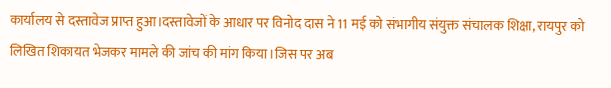कार्यालय से दस्तावेज प्राप्त हुआ।दस्तावेजों के आधार पर विनोद दास ने 11 मई को संभागीय संयुक्त संचालक शिक्षा, रायपुर को लिखित शिकायत भेजकर मामले की जांच की मांग किया।जिस पर अब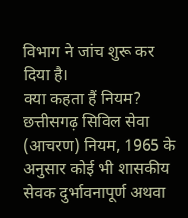विभाग ने जांच शुरू कर दिया है।
क्या कहता हैं नियम?
छत्तीसगढ़ सिविल सेवा (आचरण) नियम, 1965 के अनुसार कोई भी शासकीय सेवक दुर्भावनापूर्ण अथवा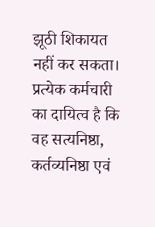झूठी शिकायत नहीं कर सकता। प्रत्येक कर्मचारी का दायित्व है कि वह सत्यनिष्ठा, कर्तव्यनिष्ठा एवं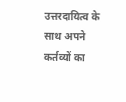उत्तरदायित्व के साथ अपने कर्तव्यों का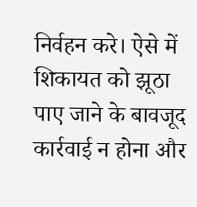निर्वहन करे। ऐसे में शिकायत को झूठा पाए जाने के बावजूद कार्रवाई न होना और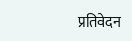प्रतिवेदन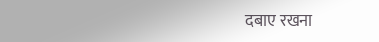दबाए रखना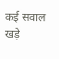कई सवाल खड़े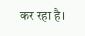कर रहा है।